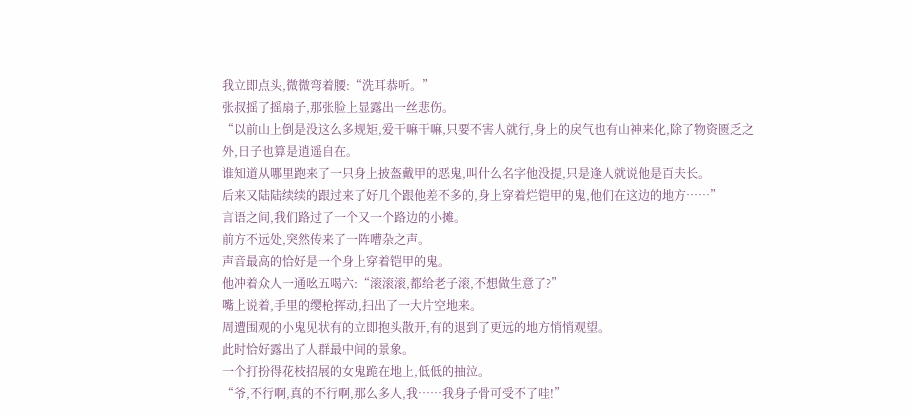我立即点头,微微弯着腰:“洗耳恭听。”
张叔摇了摇扇子,那张脸上显露出一丝悲伤。
“以前山上倒是没这么多规矩,爱干嘛干嘛,只要不害人就行,身上的戾气也有山神来化,除了物资匮乏之外,日子也算是逍遥自在。
谁知道从哪里跑来了一只身上披盔戴甲的恶鬼,叫什么名字他没提,只是逢人就说他是百夫长。
后来又陆陆续续的跟过来了好几个跟他差不多的,身上穿着烂铠甲的鬼,他们在这边的地方……”
言语之间,我们路过了一个又一个路边的小摊。
前方不远处,突然传来了一阵嘈杂之声。
声音最高的恰好是一个身上穿着铠甲的鬼。
他冲着众人一通吆五喝六:“滚滚滚,都给老子滚,不想做生意了?”
嘴上说着,手里的缨枪挥动,扫出了一大片空地来。
周遭围观的小鬼见状有的立即抱头散开,有的退到了更远的地方悄悄观望。
此时恰好露出了人群最中间的景象。
一个打扮得花枝招展的女鬼跪在地上,低低的抽泣。
“爷,不行啊,真的不行啊,那么多人,我……我身子骨可受不了哇!”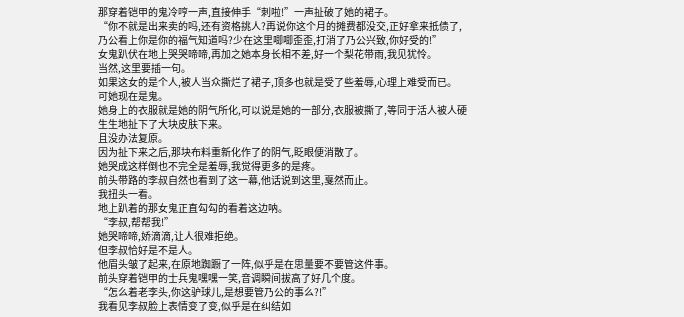那穿着铠甲的鬼冷哼一声,直接伸手“刺啦!”一声扯破了她的裙子。
“你不就是出来卖的吗,还有资格挑人?再说你这个月的摊费都没交,正好拿来抵债了,乃公看上你是你的福气知道吗?少在这里唧唧歪歪,打消了乃公兴致,你好受的!”
女鬼趴伏在地上哭哭啼啼,再加之她本身长相不差,好一个梨花带雨,我见犹怜。
当然,这里要插一句。
如果这女的是个人,被人当众撕烂了裙子,顶多也就是受了些羞辱,心理上难受而已。
可她现在是鬼。
她身上的衣服就是她的阴气所化,可以说是她的一部分,衣服被撕了,等同于活人被人硬生生地扯下了大块皮肤下来。
且没办法复原。
因为扯下来之后,那块布料重新化作了的阴气,眨眼便消散了。
她哭成这样倒也不完全是羞辱,我觉得更多的是疼。
前头带路的李叔自然也看到了这一幕,他话说到这里,戛然而止。
我扭头一看。
地上趴着的那女鬼正直勾勾的看着这边呐。
“李叔,帮帮我!”
她哭啼啼,娇滴滴,让人很难拒绝。
但李叔恰好是不是人。
他眉头皱了起来,在原地踟蹰了一阵,似乎是在思量要不要管这件事。
前头穿着铠甲的士兵鬼嘿嘿一笑,音调瞬间拔高了好几个度。
“怎么着老李头,你这驴球儿,是想要管乃公的事么?!”
我看见李叔脸上表情变了变,似乎是在纠结如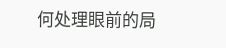何处理眼前的局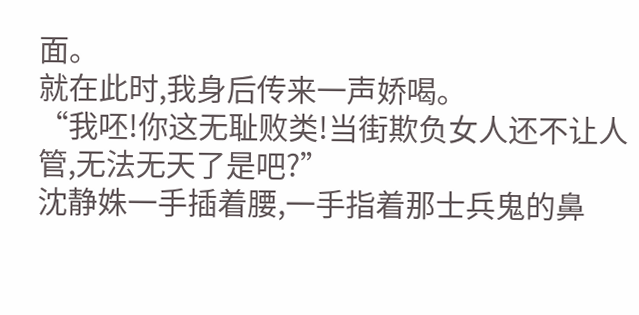面。
就在此时,我身后传来一声娇喝。
“我呸!你这无耻败类!当街欺负女人还不让人管,无法无天了是吧?”
沈静姝一手插着腰,一手指着那士兵鬼的鼻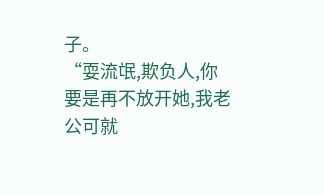子。
“耍流氓,欺负人,你要是再不放开她,我老公可就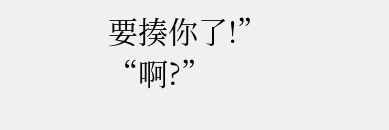要揍你了!”
“啊?”